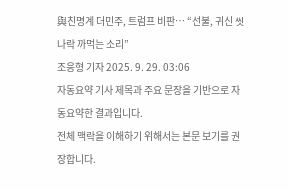與친명계 더민주, 트럼프 비판… “선불, 귀신 씻나락 까먹는 소리”
조응형 기자 2025. 9. 29. 03:06
자동요약 기사 제목과 주요 문장을 기반으로 자동요약한 결과입니다.
전체 맥락을 이해하기 위해서는 본문 보기를 권장합니다.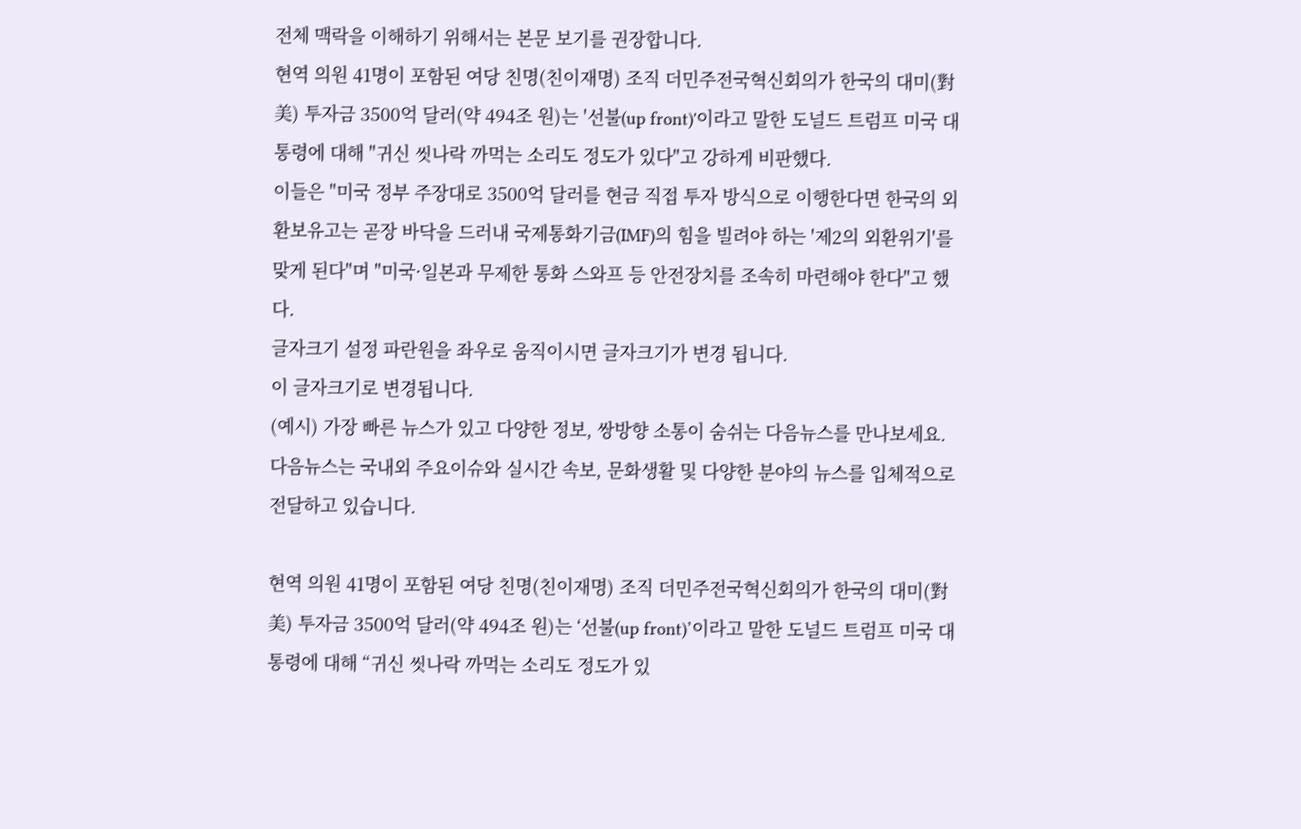전체 맥락을 이해하기 위해서는 본문 보기를 권장합니다.
현역 의원 41명이 포함된 여당 친명(친이재명) 조직 더민주전국혁신회의가 한국의 대미(對美) 투자금 3500억 달러(약 494조 원)는 '선불(up front)'이라고 말한 도널드 트럼프 미국 대통령에 대해 "귀신 씻나락 까먹는 소리도 정도가 있다"고 강하게 비판했다.
이들은 "미국 정부 주장대로 3500억 달러를 현금 직접 투자 방식으로 이행한다면 한국의 외환보유고는 곧장 바닥을 드러내 국제통화기금(IMF)의 힘을 빌려야 하는 '제2의 외환위기'를 맞게 된다"며 "미국·일본과 무제한 통화 스와프 등 안전장치를 조속히 마련해야 한다"고 했다.
글자크기 설정 파란원을 좌우로 움직이시면 글자크기가 변경 됩니다.
이 글자크기로 변경됩니다.
(예시) 가장 빠른 뉴스가 있고 다양한 정보, 쌍방향 소통이 숨쉬는 다음뉴스를 만나보세요. 다음뉴스는 국내외 주요이슈와 실시간 속보, 문화생활 및 다양한 분야의 뉴스를 입체적으로 전달하고 있습니다.

현역 의원 41명이 포함된 여당 친명(친이재명) 조직 더민주전국혁신회의가 한국의 대미(對美) 투자금 3500억 달러(약 494조 원)는 ‘선불(up front)’이라고 말한 도널드 트럼프 미국 대통령에 대해 “귀신 씻나락 까먹는 소리도 정도가 있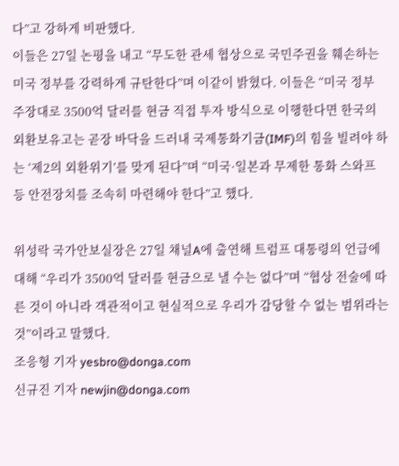다”고 강하게 비판했다.
이들은 27일 논평을 내고 “무도한 관세 협상으로 국민주권을 훼손하는 미국 정부를 강력하게 규탄한다”며 이같이 밝혔다. 이들은 “미국 정부 주장대로 3500억 달러를 현금 직접 투자 방식으로 이행한다면 한국의 외환보유고는 곧장 바닥을 드러내 국제통화기금(IMF)의 힘을 빌려야 하는 ‘제2의 외환위기’를 맞게 된다”며 “미국·일본과 무제한 통화 스와프 등 안전장치를 조속히 마련해야 한다”고 했다.

위성락 국가안보실장은 27일 채널A에 출연해 트럼프 대통령의 언급에 대해 “우리가 3500억 달러를 현금으로 낼 수는 없다”며 “협상 전술에 따른 것이 아니라 객관적이고 현실적으로 우리가 감당할 수 없는 범위라는 것”이라고 말했다.
조응형 기자 yesbro@donga.com
신규진 기자 newjin@donga.com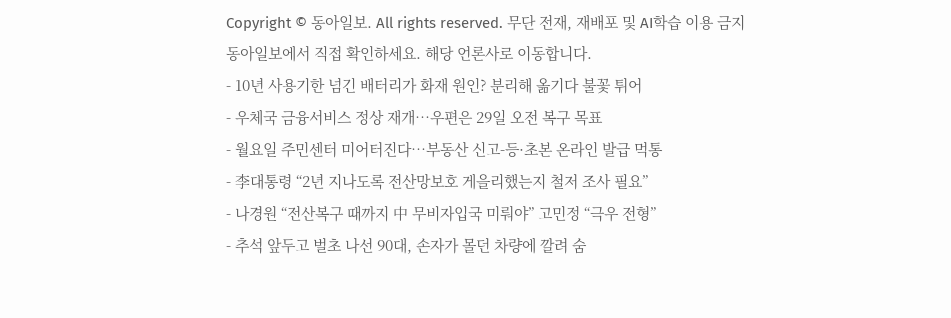Copyright © 동아일보. All rights reserved. 무단 전재, 재배포 및 AI학습 이용 금지
동아일보에서 직접 확인하세요. 해당 언론사로 이동합니다.
- 10년 사용기한 넘긴 배터리가 화재 원인? 분리해 옮기다 불꽃 튀어
- 우체국 금융서비스 정상 재개…우편은 29일 오전 복구 목표
- 월요일 주민센터 미어터진다…부동산 신고-등·초본 온라인 발급 먹통
- 李대통령 “2년 지나도록 전산망보호 게을리했는지 철저 조사 필요”
- 나경원 “전산복구 때까지 中 무비자입국 미뤄야” 고민정 “극우 전형”
- 추석 앞두고 벌초 나선 90대, 손자가 몰던 차량에 깔려 숨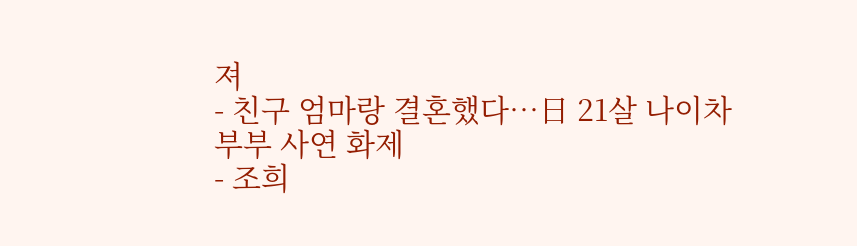져
- 친구 엄마랑 결혼했다…日 21살 나이차 부부 사연 화제
- 조희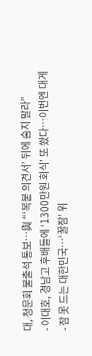대, 청문회 불출석 통보…與 “‘복붙 의견서’ 뒤에 숨지 말라”
- 이대호, 경남고 후배들에 ‘1300만원 회식’ 또 쐈다…이번엔 대게
- 잠 못 드는 대한민국…‘꿀잠’ 위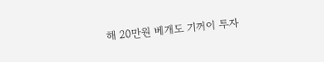해 20만원 베개도 기꺼이 투자